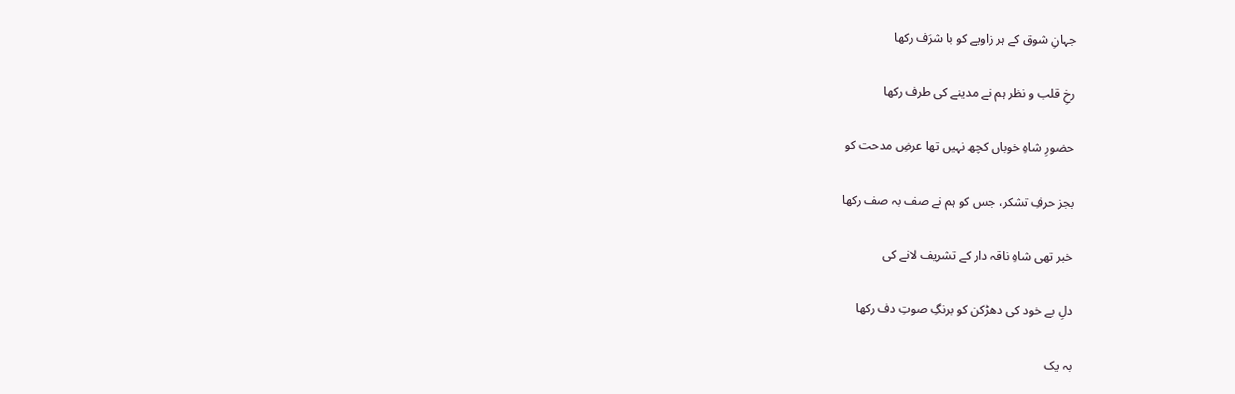جہانِ شوق کے ہر زاویے کو با شرَف رکھا

رخِ قلب و نظر ہم نے مدینے کی طرف رکھا

حضورِ شاہِ خوباں کچھ نہیں تھا عرضِ مدحت کو

بجز حرفِ تشکر، جس کو ہم نے صف بہ صف رکھا

خبر تھی شاہِ ناقہ دار کے تشریف لانے کی

دلِ بے خود کی دھڑکن کو برنگِ صوتِ دف رکھا

بہ یک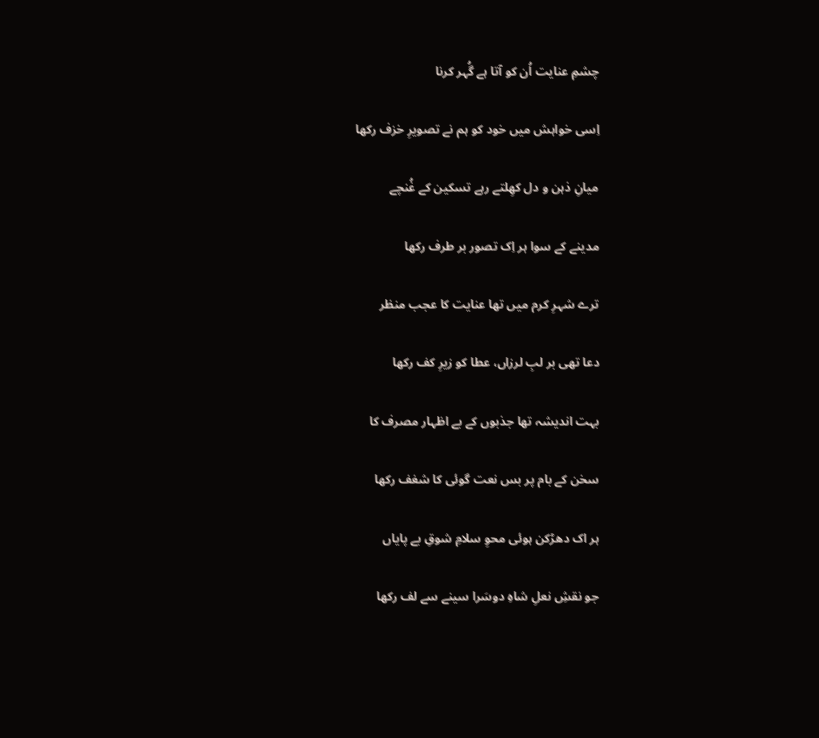چشمِ عنایت اُن کو آتا ہے گُہر کرنا

اِسی خواہش میں خود کو ہم نے تصویرِ خزف رکھا

میانِ ذہن و دل کھِلتے رہے تسکین کے غُنچے

مدینے کے سوا ہر اِک تصور بر طرف رکھا

ترے شہرِ کرم میں تھا عنایت کا عجب منظر

دعا تھی بر لبِ لرزاں، عطا کو زیرِ کف رکھا

بہت اندیشہ تھا جذبوں کے بے اظہار مصرف کا

سخن کے بام پر بس نعت گوئی کا شغف رکھا

ہر اک دھڑکن ہوئی محوِ سلامِ شوقِ بے پایاں

جو نقشِ نعلِ شاہِ دوسَرا سینے سے لف رکھا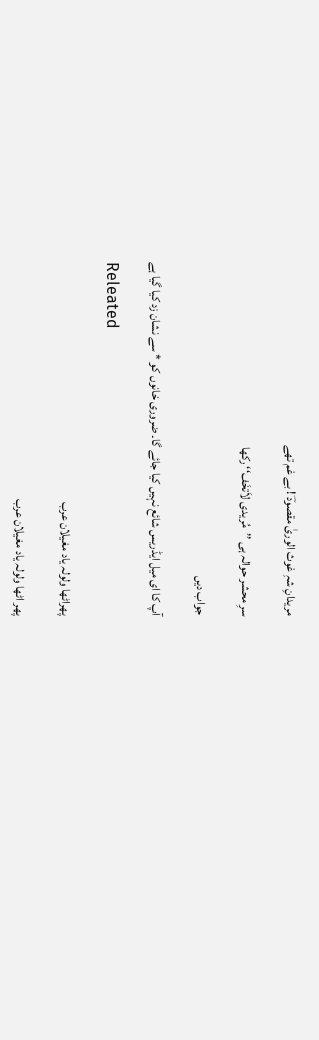مریدانِ شہِ غوث الوریٰ مقصودؔ ! بے غم تھے

سرِ محشر حوالہ ہی ’’مُریدی لاَتخَف‘‘ رکھا

جواب دیں

آپ کا ای میل ایڈریس شائع نہیں کیا جائے گا۔ ضروری خانوں کو * سے نشان زد کیا گیا ہے

Releated

پھراٹھا ولولہ یاد مغیلان عرب

پھر اٹھا ولولہ یاد مغیلان عرب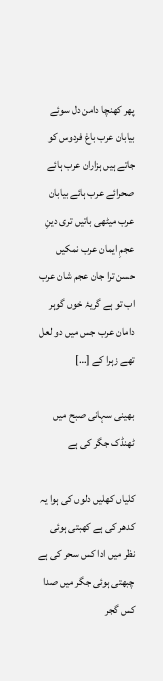پھر کھنچا دامن دل سوئے بیابان عرب باغ فردوس کو جاتے ہیں ہزاران عرب ہائے صحرائے عرب ہائے بیابان عرب میٹھی باتیں تری دینِ عجمِ ایمان عرب نمکیں حسن ترا جان عجم شان عرب اب تو ہے گریۂ خوں گوہر دامان عرب جس میں دو لعل تھے زہرا کے […]

بھینی سہانی صبح میں ٹھنڈک جگر کی ہے

کلیاں کھلیں دلوں کی ہوا یہ کدھر کی ہے کھبتی ہوئی نظر میں ادا کس سحر کی ہے چبھتی ہوئی جگر میں صدا کس گجر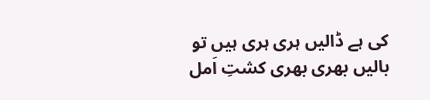کی ہے ڈالیں ہری ہری ہیں تو بالیں بھری بھری کشتِ اَمل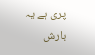پری ہے یہ بارش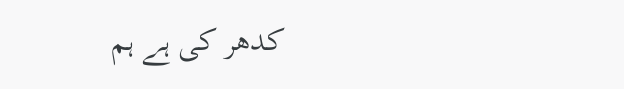کدھر کی ہے ہم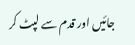جائیں اور قدم سے لپٹ کر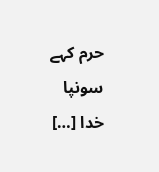حرم کہے سونپا خدا […]